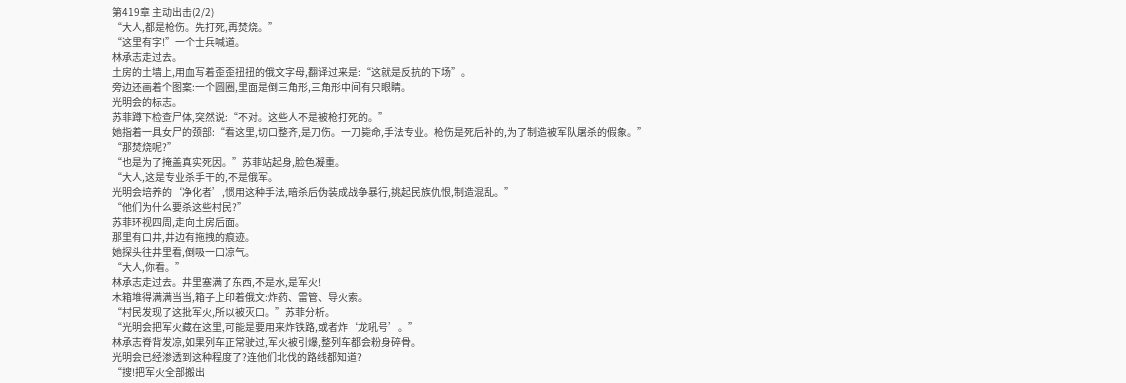第419章 主动出击(2/2)
“大人,都是枪伤。先打死,再焚烧。”
“这里有字!”一个士兵喊道。
林承志走过去。
土房的土墙上,用血写着歪歪扭扭的俄文字母,翻译过来是:“这就是反抗的下场”。
旁边还画着个图案:一个圆圈,里面是倒三角形,三角形中间有只眼睛。
光明会的标志。
苏菲蹲下检查尸体,突然说:“不对。这些人不是被枪打死的。”
她指着一具女尸的颈部:“看这里,切口整齐,是刀伤。一刀毙命,手法专业。枪伤是死后补的,为了制造被军队屠杀的假象。”
“那焚烧呢?”
“也是为了掩盖真实死因。”苏菲站起身,脸色凝重。
“大人,这是专业杀手干的,不是俄军。
光明会培养的‘净化者’,惯用这种手法,暗杀后伪装成战争暴行,挑起民族仇恨,制造混乱。”
“他们为什么要杀这些村民?”
苏菲环视四周,走向土房后面。
那里有口井,井边有拖拽的痕迹。
她探头往井里看,倒吸一口凉气。
“大人,你看。”
林承志走过去。井里塞满了东西,不是水,是军火!
木箱堆得满满当当,箱子上印着俄文:炸药、雷管、导火索。
“村民发现了这批军火,所以被灭口。”苏菲分析。
“光明会把军火藏在这里,可能是要用来炸铁路,或者炸‘龙吼号’。”
林承志脊背发凉,如果列车正常驶过,军火被引爆,整列车都会粉身碎骨。
光明会已经渗透到这种程度了?连他们北伐的路线都知道?
“搜!把军火全部搬出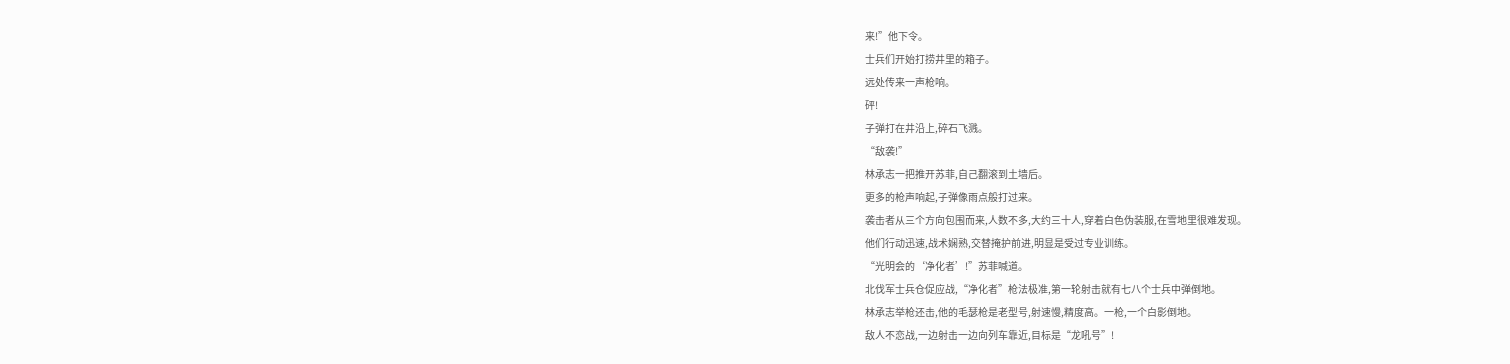来!”他下令。
士兵们开始打捞井里的箱子。
远处传来一声枪响。
砰!
子弹打在井沿上,碎石飞溅。
“敌袭!”
林承志一把推开苏菲,自己翻滚到土墙后。
更多的枪声响起,子弹像雨点般打过来。
袭击者从三个方向包围而来,人数不多,大约三十人,穿着白色伪装服,在雪地里很难发现。
他们行动迅速,战术娴熟,交替掩护前进,明显是受过专业训练。
“光明会的‘净化者’!”苏菲喊道。
北伐军士兵仓促应战,“净化者”枪法极准,第一轮射击就有七八个士兵中弹倒地。
林承志举枪还击,他的毛瑟枪是老型号,射速慢,精度高。一枪,一个白影倒地。
敌人不恋战,一边射击一边向列车靠近,目标是“龙吼号”!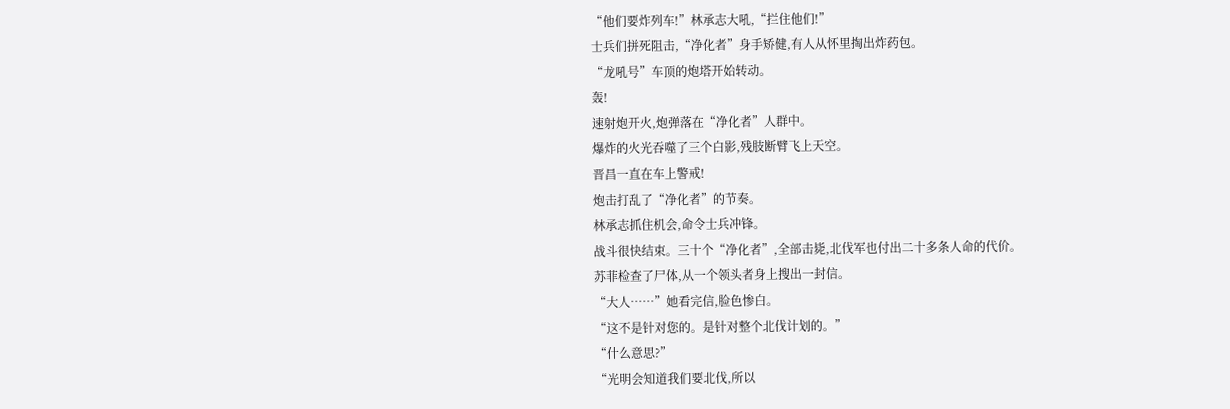“他们要炸列车!”林承志大吼,“拦住他们!”
士兵们拼死阻击,“净化者”身手矫健,有人从怀里掏出炸药包。
“龙吼号”车顶的炮塔开始转动。
轰!
速射炮开火,炮弹落在“净化者”人群中。
爆炸的火光吞噬了三个白影,残肢断臂飞上天空。
晋昌一直在车上警戒!
炮击打乱了“净化者”的节奏。
林承志抓住机会,命令士兵冲锋。
战斗很快结束。三十个“净化者”,全部击毙,北伐军也付出二十多条人命的代价。
苏菲检查了尸体,从一个领头者身上搜出一封信。
“大人……”她看完信,脸色惨白。
“这不是针对您的。是针对整个北伐计划的。”
“什么意思?”
“光明会知道我们要北伐,所以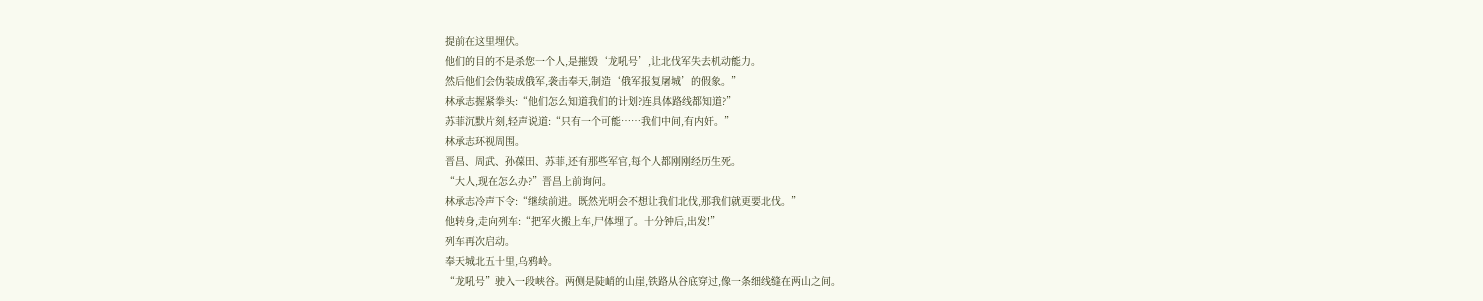提前在这里埋伏。
他们的目的不是杀您一个人,是摧毁‘龙吼号’,让北伐军失去机动能力。
然后他们会伪装成俄军,袭击奉天,制造‘俄军报复屠城’的假象。”
林承志握紧拳头:“他们怎么知道我们的计划?连具体路线都知道?”
苏菲沉默片刻,轻声说道:“只有一个可能……我们中间,有内奸。”
林承志环视周围。
晋昌、周武、孙葆田、苏菲,还有那些军官,每个人都刚刚经历生死。
“大人,现在怎么办?”晋昌上前询问。
林承志冷声下令:“继续前进。既然光明会不想让我们北伐,那我们就更要北伐。”
他转身,走向列车:“把军火搬上车,尸体埋了。十分钟后,出发!”
列车再次启动。
奉天城北五十里,乌鸦岭。
“龙吼号”驶入一段峡谷。两侧是陡峭的山崖,铁路从谷底穿过,像一条细线缝在两山之间。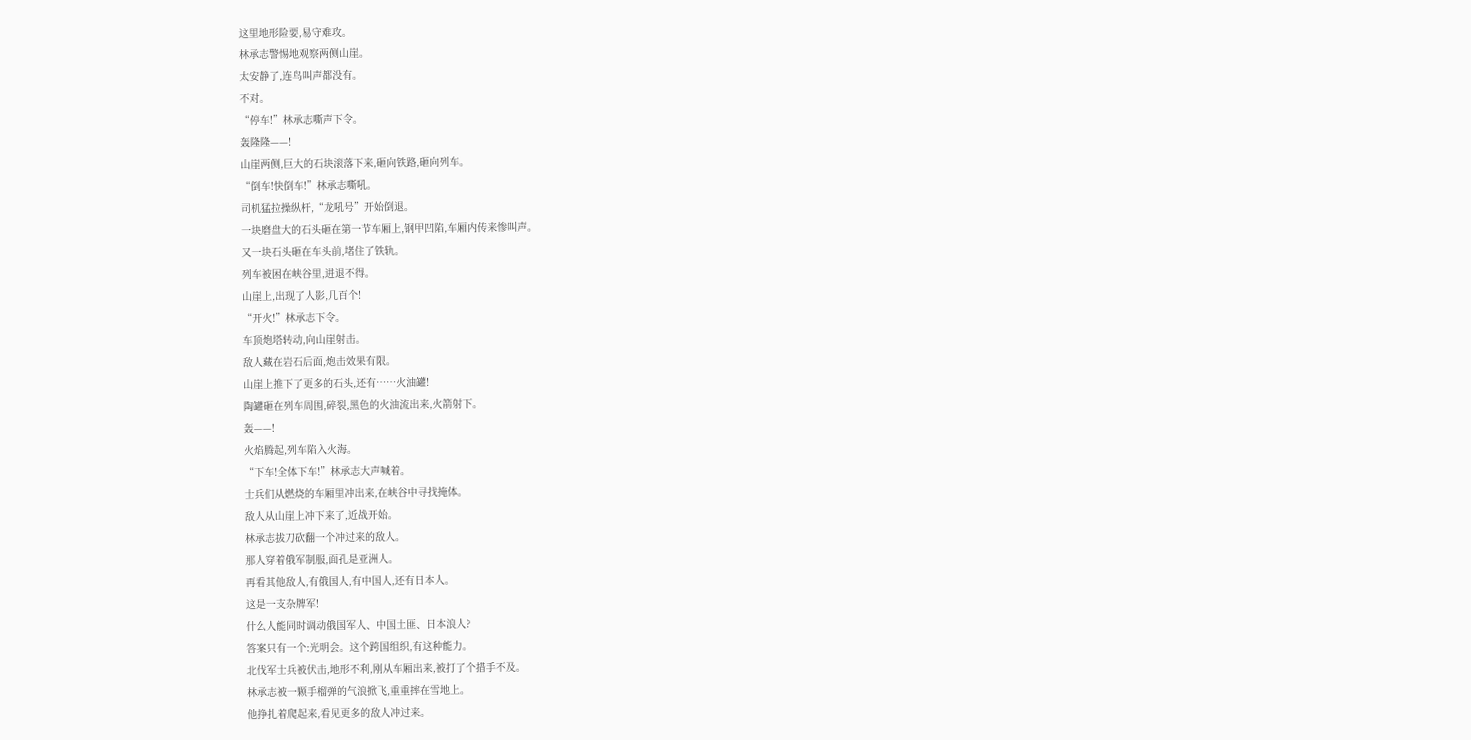这里地形险要,易守难攻。
林承志警惕地观察两侧山崖。
太安静了,连鸟叫声都没有。
不对。
“停车!”林承志嘶声下令。
轰隆隆——!
山崖两侧,巨大的石块滚落下来,砸向铁路,砸向列车。
“倒车!快倒车!”林承志嘶吼。
司机猛拉操纵杆,“龙吼号”开始倒退。
一块磨盘大的石头砸在第一节车厢上,钢甲凹陷,车厢内传来惨叫声。
又一块石头砸在车头前,堵住了铁轨。
列车被困在峡谷里,进退不得。
山崖上,出现了人影,几百个!
“开火!”林承志下令。
车顶炮塔转动,向山崖射击。
敌人藏在岩石后面,炮击效果有限。
山崖上推下了更多的石头,还有……火油罐!
陶罐砸在列车周围,碎裂,黑色的火油流出来,火箭射下。
轰——!
火焰腾起,列车陷入火海。
“下车!全体下车!”林承志大声喊着。
士兵们从燃烧的车厢里冲出来,在峡谷中寻找掩体。
敌人从山崖上冲下来了,近战开始。
林承志拔刀砍翻一个冲过来的敌人。
那人穿着俄军制服,面孔是亚洲人。
再看其他敌人,有俄国人,有中国人,还有日本人。
这是一支杂牌军!
什么人能同时调动俄国军人、中国土匪、日本浪人?
答案只有一个:光明会。这个跨国组织,有这种能力。
北伐军士兵被伏击,地形不利,刚从车厢出来,被打了个措手不及。
林承志被一颗手榴弹的气浪掀飞,重重摔在雪地上。
他挣扎着爬起来,看见更多的敌人冲过来。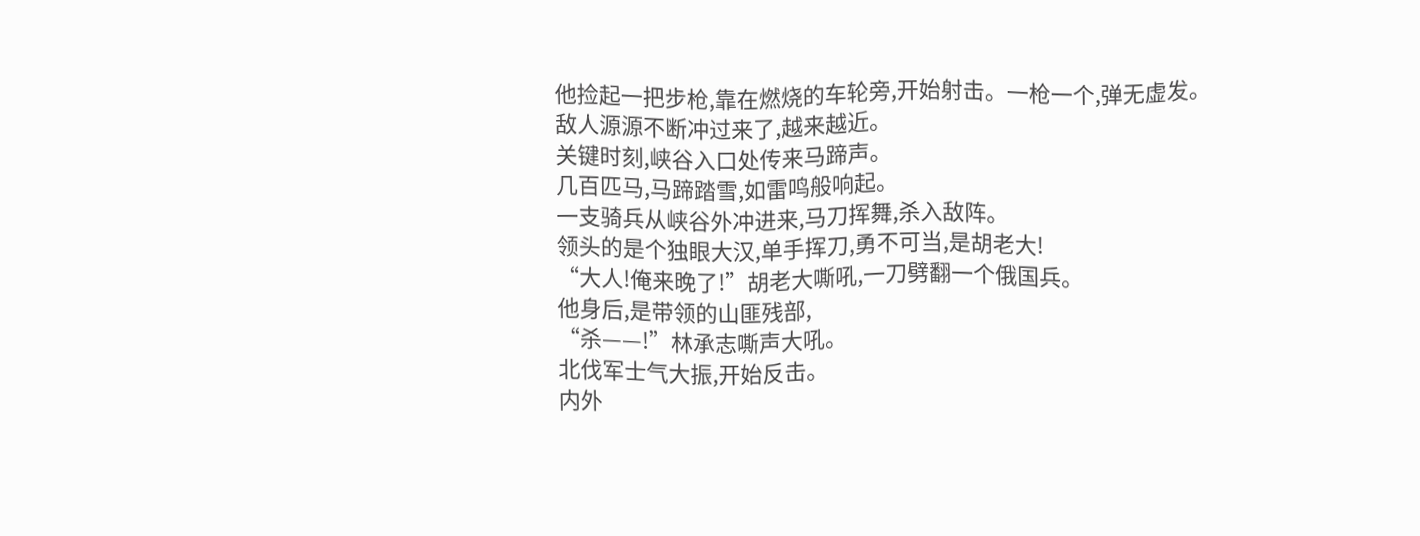他捡起一把步枪,靠在燃烧的车轮旁,开始射击。一枪一个,弹无虚发。
敌人源源不断冲过来了,越来越近。
关键时刻,峡谷入口处传来马蹄声。
几百匹马,马蹄踏雪,如雷鸣般响起。
一支骑兵从峡谷外冲进来,马刀挥舞,杀入敌阵。
领头的是个独眼大汉,单手挥刀,勇不可当,是胡老大!
“大人!俺来晚了!”胡老大嘶吼,一刀劈翻一个俄国兵。
他身后,是带领的山匪残部,
“杀——!”林承志嘶声大吼。
北伐军士气大振,开始反击。
内外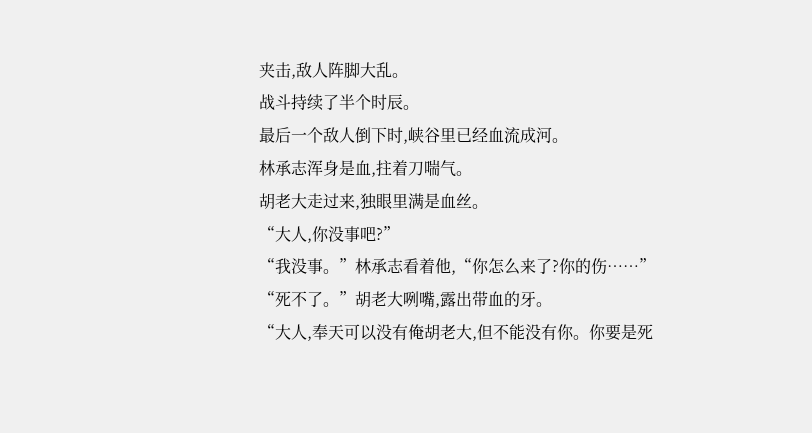夹击,敌人阵脚大乱。
战斗持续了半个时辰。
最后一个敌人倒下时,峡谷里已经血流成河。
林承志浑身是血,拄着刀喘气。
胡老大走过来,独眼里满是血丝。
“大人,你没事吧?”
“我没事。”林承志看着他,“你怎么来了?你的伤……”
“死不了。”胡老大咧嘴,露出带血的牙。
“大人,奉天可以没有俺胡老大,但不能没有你。你要是死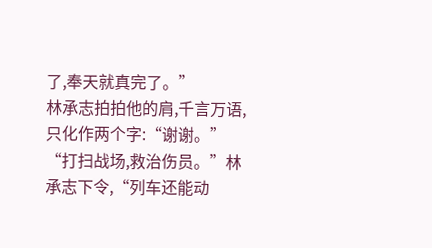了,奉天就真完了。”
林承志拍拍他的肩,千言万语,只化作两个字:“谢谢。”
“打扫战场,救治伤员。”林承志下令,“列车还能动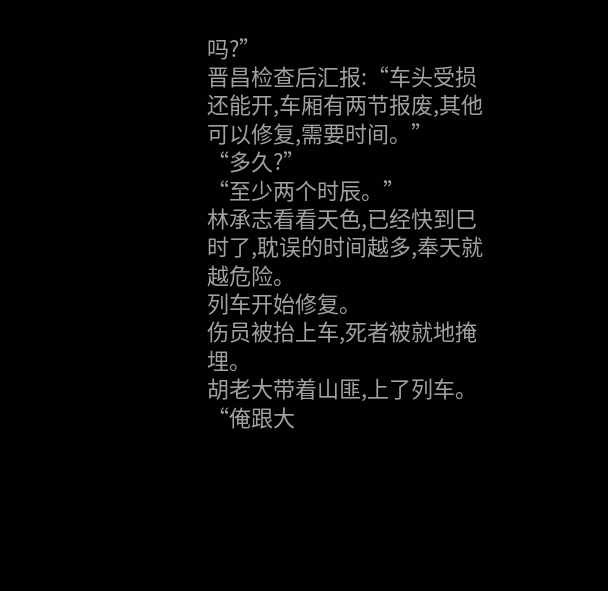吗?”
晋昌检查后汇报:“车头受损还能开,车厢有两节报废,其他可以修复,需要时间。”
“多久?”
“至少两个时辰。”
林承志看看天色,已经快到巳时了,耽误的时间越多,奉天就越危险。
列车开始修复。
伤员被抬上车,死者被就地掩埋。
胡老大带着山匪,上了列车。
“俺跟大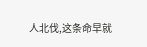人北伐,这条命早就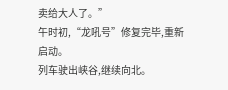卖给大人了。”
午时初,“龙吼号”修复完毕,重新启动。
列车驶出峡谷,继续向北。